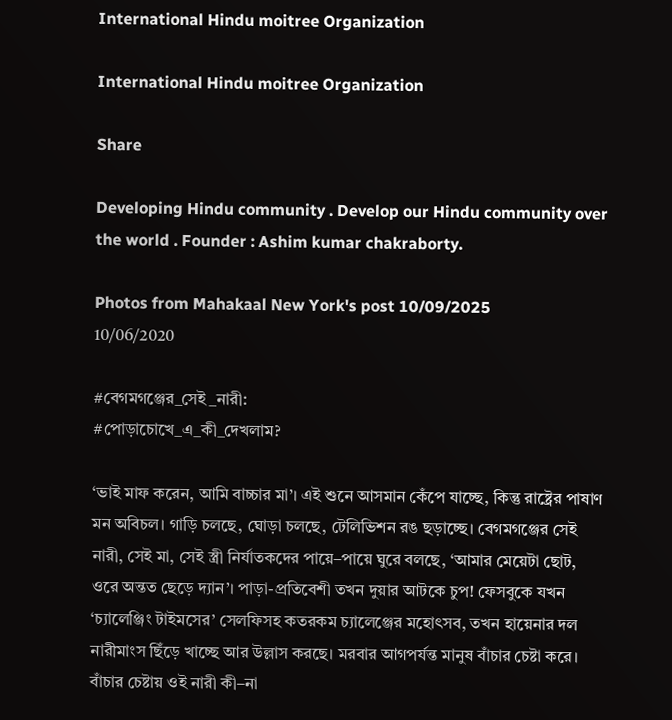International Hindu moitree Organization

International Hindu moitree Organization

Share

Developing Hindu community . Develop our Hindu community over the world . Founder : Ashim kumar chakraborty.

Photos from Mahakaal New York's post 10/09/2025
10/06/2020

#বেগমগঞ্জের_সেই_নারী:
#পোড়াচোখে_এ_কী_দেখলাম?

‘ভাই মাফ করেন, আমি বাচ্চার মা’। এই শুনে আসমান কেঁপে যাচ্ছে, কিন্তু রাষ্ট্রের পাষাণ মন অবিচল। গাড়ি চলছে, ঘোড়া চলছে, টেলিভিশন রঙ ছড়াচ্ছে। বেগমগঞ্জের সেই নারী, সেই মা, সেই স্ত্রী নির্যাতকদের পায়ে–পায়ে ঘুরে বলছে, ‘আমার মেয়েটা ছোট, ওরে অন্তত ছেড়ে দ্যান’। পাড়া-প্রতিবেশী তখন দুয়ার আটকে চুপ! ফেসবুকে যখন ‘চ্যালেঞ্জিং টাইমসের’ সেলফিসহ কতরকম চ্যালেঞ্জের মহোৎসব, তখন হায়েনার দল নারীমাংস ছিঁড়ে খাচ্ছে আর উল্লাস করছে। মরবার আগপর্যন্ত মানুষ বাঁচার চেষ্টা করে। বাঁচার চেষ্টায় ওই নারী কী–না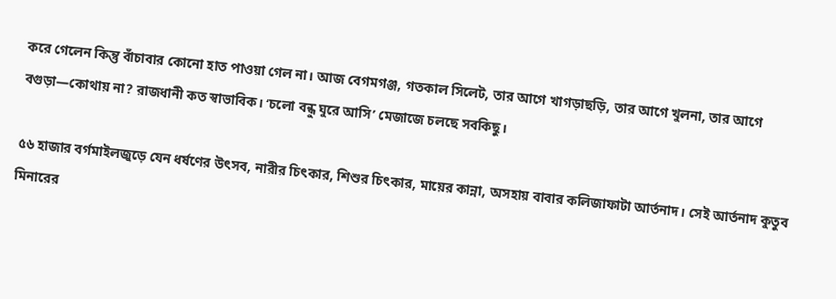করে গেলেন কিন্তু বাঁচাবার কোনো হাত পাওয়া গেল না। আজ বেগমগঞ্জ, গতকাল সিলেট, তার আগে খাগড়াছড়ি, তার আগে খুলনা, তার আগে বগুড়া—কোথায় না? রাজধানী কত স্বাভাবিক। ‘চলো বন্ধু ঘুরে আসি’ মেজাজে চলছে সবকিছু।

৫৬ হাজার বর্গমাইলজুড়ে যেন ধর্ষণের উৎসব, নারীর চিৎকার, শিশুর চিৎকার, মায়ের কান্না, অসহায় বাবার কলিজাফাটা আর্তনাদ। সেই আর্তনাদ কুতুব মিনারের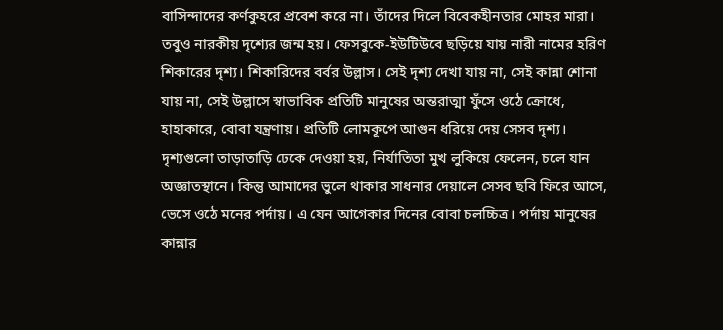বাসিন্দাদের কর্ণকুহরে প্রবেশ করে না। তাঁদের দিলে বিবেকহীনতার মোহর মারা। তবুও নারকীয় দৃশ্যের জন্ম হয়। ফেসবুকে-ইউটিউবে ছড়িয়ে যায় নারী নামের হরিণ শিকারের দৃশ্য। শিকারিদের বর্বর উল্লাস। সেই দৃশ্য দেখা যায় না, সেই কান্না শোনা যায় না, সেই উল্লাসে স্বাভাবিক প্রতিটি মানুষের অন্তরাত্মা ফুঁসে ওঠে ক্রোধে, হাহাকারে, বোবা যন্ত্রণায়। প্রতিটি লোমকূপে আগুন ধরিয়ে দেয় সেসব দৃশ্য। দৃশ্যগুলো তাড়াতাড়ি ঢেকে দেওয়া হয়, নির্যাতিতা মুখ লুকিয়ে ফেলেন, চলে যান অজ্ঞাতস্থানে। কিন্তু আমাদের ভুলে থাকার সাধনার দেয়ালে সেসব ছবি ফিরে আসে, ভেসে ওঠে মনের পর্দায়। এ যেন আগেকার দিনের বোবা চলচ্চিত্র। পর্দায় মানুষের কান্নার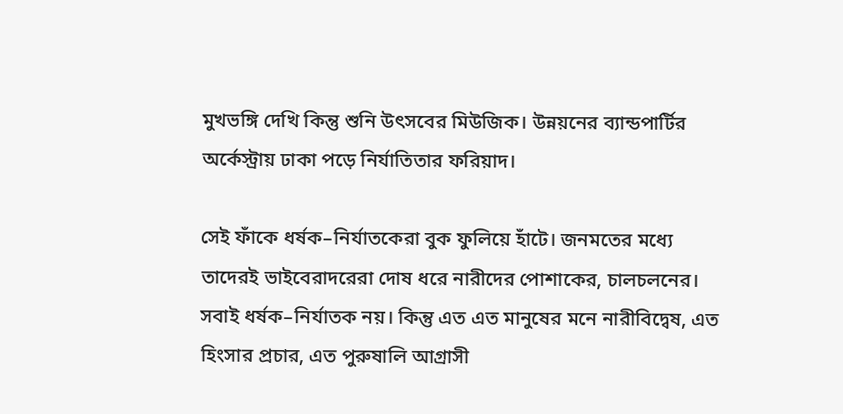মুখভঙ্গি দেখি কিন্তু শুনি উৎসবের মিউজিক। উন্নয়নের ব্যান্ডপার্টির অর্কেস্ট্রায় ঢাকা পড়ে নির্যাতিতার ফরিয়াদ।

সেই ফাঁকে ধর্ষক–নির্যাতকেরা বুক ফুলিয়ে হাঁটে। জনমতের মধ্যে তাদেরই ভাইবেরাদরেরা দোষ ধরে নারীদের পোশাকের, চালচলনের। সবাই ধর্ষক–নির্যাতক নয়। কিন্তু এত এত মানুষের মনে নারীবিদ্বেষ, এত হিংসার প্রচার, এত পুরুষালি আগ্রাসী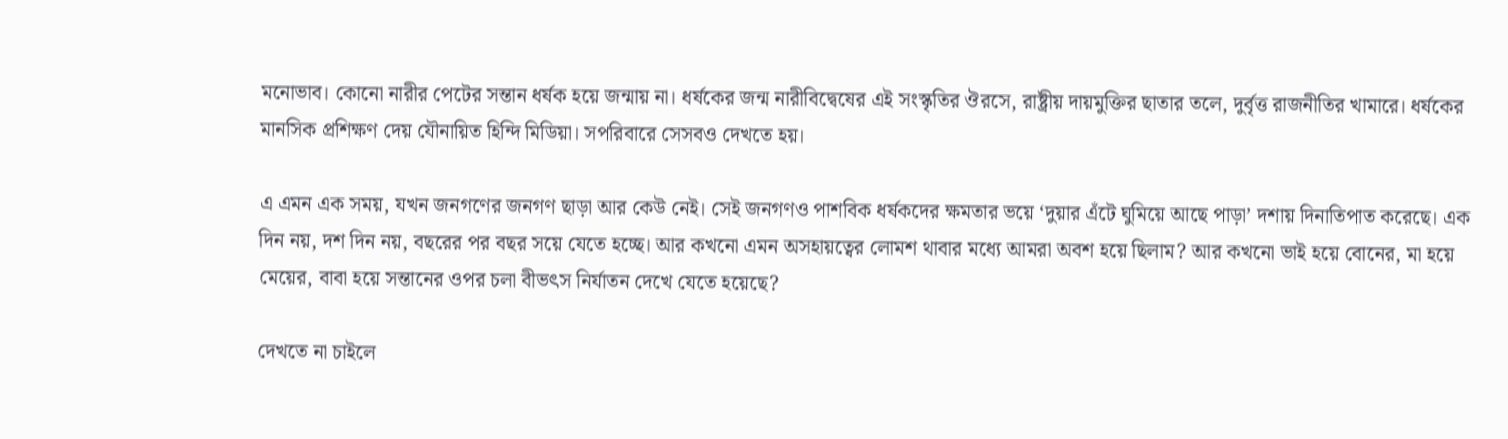মনোভাব। কোনো নারীর পেটের সন্তান ধর্ষক হয়ে জন্মায় না। ধর্ষকের জন্ম নারীবিদ্বেষের এই সংস্কৃতির ঔরসে, রাষ্ট্রীয় দায়মুক্তির ছাতার তলে, দুর্বৃত্ত রাজনীতির খামারে। ধর্ষকের মানসিক প্রশিক্ষণ দেয় যৌনায়িত হিন্দি মিডিয়া। সপরিবারে সেসবও দেখতে হয়।

এ এমন এক সময়, যখন জনগণের জনগণ ছাড়া আর কেউ নেই। সেই জনগণও পাশবিক ধর্ষকদের ক্ষমতার ভয়ে ‘দুয়ার এঁটে ঘুমিয়ে আছে পাড়া’ দশায় দিনাতিপাত করেছে। এক দিন নয়, দশ দিন নয়, বছরের পর বছর সয়ে যেতে হচ্ছে। আর কখনো এমন অসহায়ত্বের লোমশ থাবার মধ্যে আমরা অবশ হয়ে ছিলাম? আর কখনো ভাই হয়ে বোনের, মা হয়ে মেয়ের, বাবা হয়ে সন্তানের ওপর চলা বীভৎস নির্যাতন দেখে যেতে হয়েছে?

দেখতে না চাইলে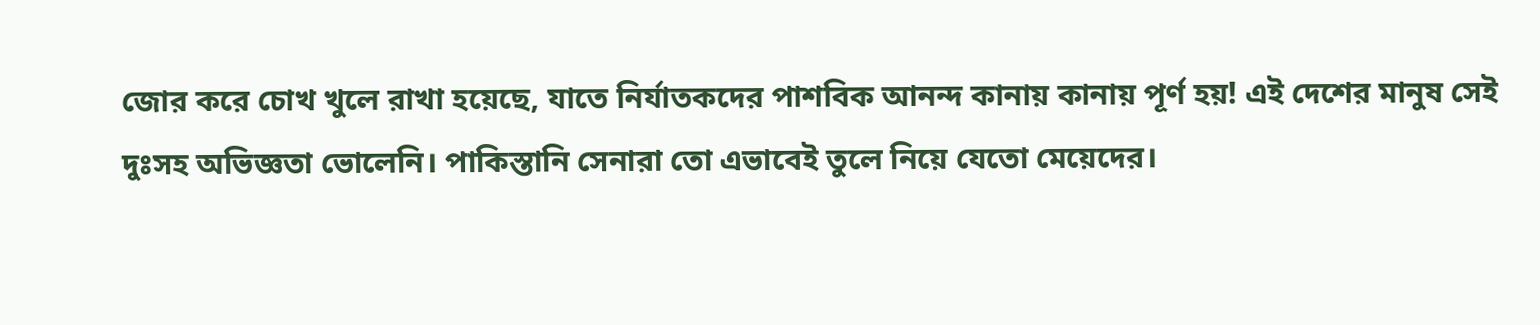জোর করে চোখ খুলে রাখা হয়েছে, যাতে নির্যাতকদের পাশবিক আনন্দ কানায় কানায় পূর্ণ হয়! এই দেশের মানুষ সেই দুঃসহ অভিজ্ঞতা ভোলেনি। পাকিস্তানি সেনারা তো এভাবেই তুলে নিয়ে যেতো মেয়েদের।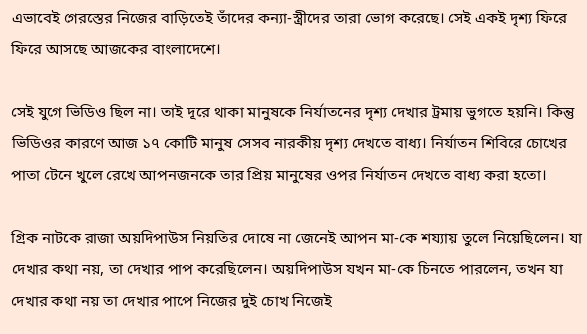এভাবেই গেরস্তের নিজের বাড়িতেই তাঁদের কন্যা-স্ত্রীদের তারা ভোগ করেছে। সেই একই দৃশ্য ফিরে ফিরে আসছে আজকের বাংলাদেশে।

সেই যুগে ভিডিও ছিল না। তাই দূরে থাকা মানুষকে নির্যাতনের দৃশ্য দেখার ট্রমায় ভুগতে হয়নি। কিন্তু ভিডিওর কারণে আজ ১৭ কোটি মানুষ সেসব নারকীয় দৃশ্য দেখতে বাধ্য। নির্যাতন শিবিরে চোখের পাতা টেনে খুলে রেখে আপনজনকে তার প্রিয় মানুষের ওপর নির্যাতন দেখতে বাধ্য করা হতো।

গ্রিক নাটকে রাজা অয়দিপাউস নিয়তির দোষে না জেনেই আপন মা-কে শয্যায় তুলে নিয়েছিলেন। যা দেখার কথা নয়, তা দেখার পাপ করেছিলেন। অয়দিপাউস যখন মা-কে চিনতে পারলেন, তখন যা দেখার কথা নয় তা দেখার পাপে নিজের দুই চোখ নিজেই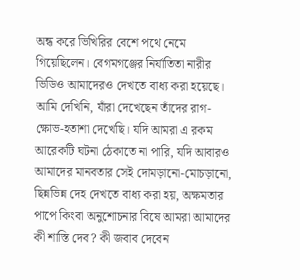অন্ধ করে ভিখিরির বেশে পথে নেমে গিয়েছিলেন। বেগমগঞ্জের নির্যাতিতা নারীর ভিডিও আমাদেরও দেখতে বাধ্য করা হয়েছে। আমি দেখিনি, যাঁরা দেখেছেন তাঁদের রাগ-ক্ষোভ-হতাশা দেখেছি। যদি আমরা এ রকম আরেকটি ঘটনা ঠেকাতে না পারি, যদি আবারও আমাদের মানবতার সেই দোমড়ানো-মোচড়ানো, ছিন্নভিন্ন দেহ দেখতে বাধ্য করা হয়, অক্ষমতার পাপে কিংবা অনুশোচনার বিষে আমরা আমাদের কী শাস্তি দেব? কী জবাব দেবেন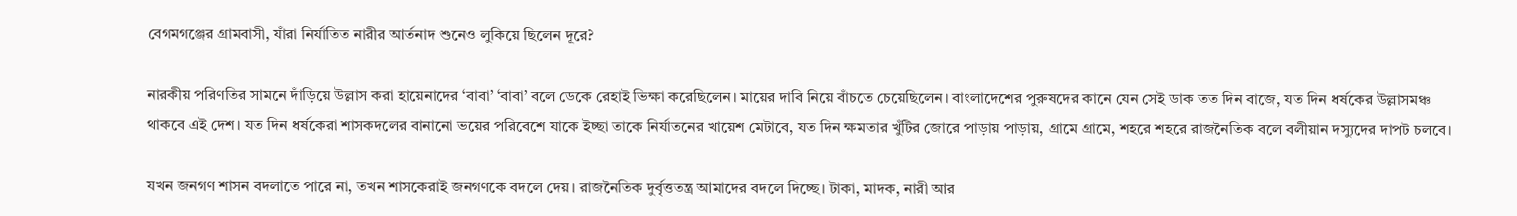বেগমগঞ্জের গ্রামবাসী, যাঁরা নির্যাতিত নারীর আর্তনাদ শুনেও লুকিয়ে ছিলেন দূরে?

নারকীয় পরিণতির সামনে দাঁড়িয়ে উল্লাস করা হায়েনাদের ‘বাবা’ ‘বাবা’ বলে ডেকে রেহাই ভিক্ষা করেছিলেন। মায়ের দাবি নিয়ে বাঁচতে চেয়েছিলেন। বাংলাদেশের পুরুষদের কানে যেন সেই ডাক তত দিন বাজে, যত দিন ধর্ষকের উল্লাসমঞ্চ থাকবে এই দেশ। যত দিন ধর্ষকেরা শাসকদলের বানানো ভয়ের পরিবেশে যাকে ইচ্ছা তাকে নির্যাতনের খায়েশ মেটাবে, যত দিন ক্ষমতার খুঁটির জোরে পাড়ায় পাড়ায়, গ্রামে গ্রামে, শহরে শহরে রাজনৈতিক বলে বলীয়ান দস্যুদের দাপট চলবে।

যখন জনগণ শাসন বদলাতে পারে না, তখন শাসকেরাই জনগণকে বদলে দেয়। রাজনৈতিক দুর্বৃত্ততন্ত্র আমাদের বদলে দিচ্ছে। টাকা, মাদক, নারী আর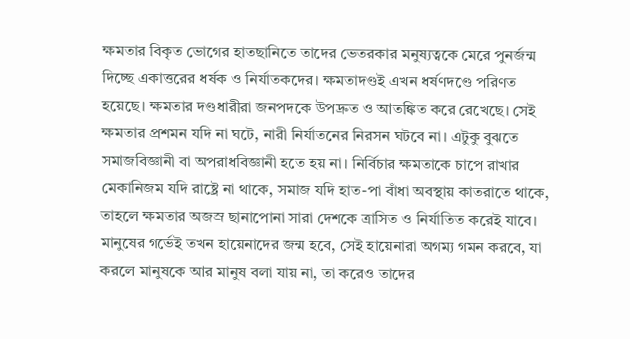ক্ষমতার বিকৃত ভোগের হাতছানিতে তাদের ভেতরকার মনুষ্যত্বকে মেরে পুনর্জন্ম দিচ্ছে একাত্তরের ধর্ষক ও নির্যাতকদের। ক্ষমতাদণ্ডই এখন ধর্ষণদণ্ডে পরিণত হয়েছে। ক্ষমতার দণ্ডধারীরা জনপদকে উপদ্রুত ও আতঙ্কিত করে রেখেছে। সেই ক্ষমতার প্রশমন যদি না ঘটে, নারী নির্যাতনের নিরসন ঘটবে না। এটুকু বুঝতে সমাজবিজ্ঞানী বা অপরাধবিজ্ঞানী হতে হয় না। নির্বিচার ক্ষমতাকে চাপে রাখার মেকানিজম যদি রাষ্ট্রে না থাকে, সমাজ যদি হাত-পা বাঁধা অবস্থায় কাতরাতে থাকে, তাহলে ক্ষমতার অজস্র ছানাপোনা সারা দেশকে ত্রাসিত ও নির্যাতিত করেই যাবে। মানুষের গর্ভেই তখন হায়েনাদের জন্ম হবে, সেই হায়েনারা অগম্য গমন করবে, যা করলে মানুষকে আর মানুষ বলা যায় না, তা করেও তাদের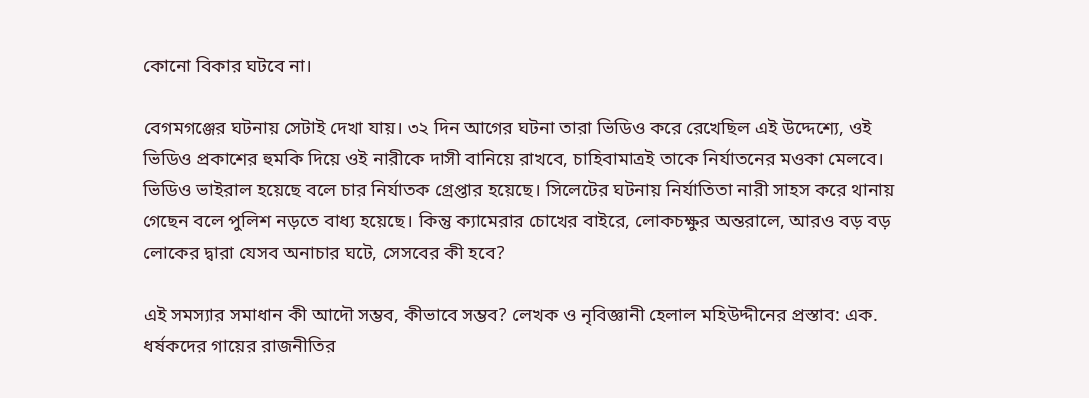কোনো বিকার ঘটবে না।

বেগমগঞ্জের ঘটনায় সেটাই দেখা যায়। ৩২ দিন আগের ঘটনা তারা ভিডিও করে রেখেছিল এই উদ্দেশ্যে, ওই ভিডিও প্রকাশের হুমকি দিয়ে ওই নারীকে দাসী বানিয়ে রাখবে, চাহিবামাত্রই তাকে নির্যাতনের মওকা মেলবে। ভিডিও ভাইরাল হয়েছে বলে চার নির্যাতক গ্রেপ্তার হয়েছে। সিলেটের ঘটনায় নির্যাতিতা নারী সাহস করে থানায় গেছেন বলে পুলিশ নড়তে বাধ্য হয়েছে। কিন্তু ক্যামেরার চোখের বাইরে, লোকচক্ষুর অন্তরালে, আরও বড় বড় লোকের দ্বারা যেসব অনাচার ঘটে, সেসবের কী হবে?

এই সমস্যার সমাধান কী আদৌ সম্ভব, কীভাবে সম্ভব? লেখক ও নৃবিজ্ঞানী হেলাল মহিউদ্দীনের প্রস্তাব: এক. ধর্ষকদের গায়ের রাজনীতির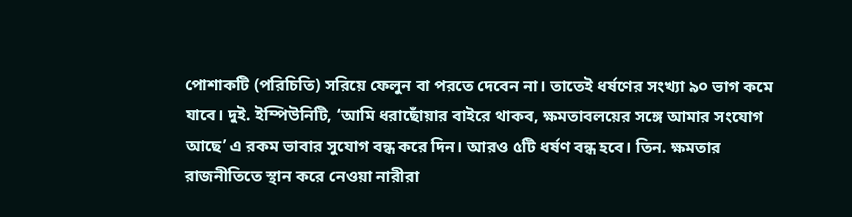পোশাকটি (পরিচিতি) সরিয়ে ফেলুন বা পরতে দেবেন না। তাতেই ধর্ষণের সংখ্যা ৯০ ভাগ কমে যাবে। দুই. ইম্পিউনিটি, ‘আমি ধরাছোঁয়ার বাইরে থাকব, ক্ষমতাবলয়ের সঙ্গে আমার সংযোগ আছে’ এ রকম ভাবার সুযোগ বন্ধ করে দিন। আরও ৫টি ধর্ষণ বন্ধ হবে। তিন. ক্ষমতার রাজনীতিতে স্থান করে নেওয়া নারীরা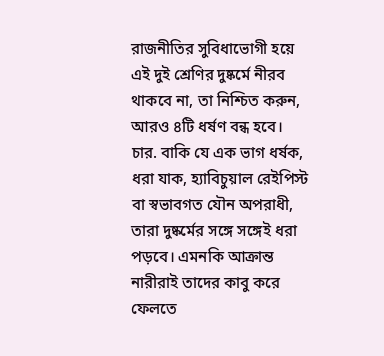রাজনীতির সুবিধাভোগী হয়ে এই দুই শ্রেণির দুষ্কর্মে নীরব থাকবে না, তা নিশ্চিত করুন, আরও ৪টি ধর্ষণ বন্ধ হবে। চার. বাকি যে এক ভাগ ধর্ষক, ধরা যাক, হ্যাবিচুয়াল রেইপিস্ট বা স্বভাবগত যৌন অপরাধী, তারা দুষ্কর্মের সঙ্গে সঙ্গেই ধরা পড়বে। এমনকি আক্রান্ত নারীরাই তাদের কাবু করে ফেলতে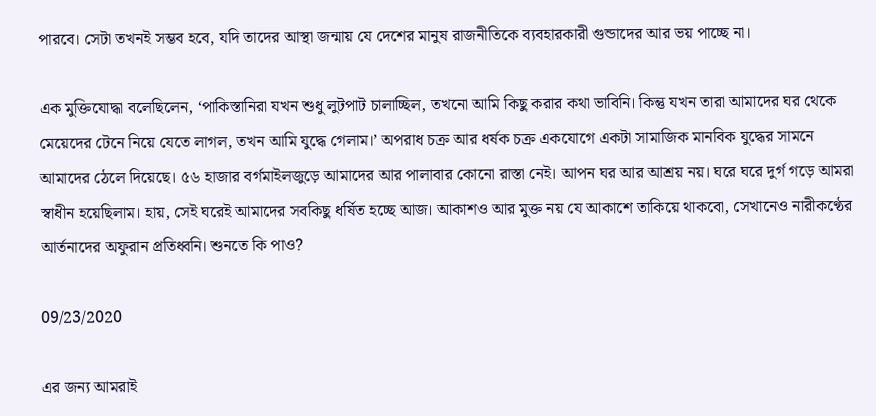পারবে। সেটা তখনই সম্ভব হবে, যদি তাদের আস্থা জন্মায় যে দেশের মানুষ রাজনীতিকে ব্যবহারকারী গুন্ডাদের আর ভয় পাচ্ছে না।

এক মুক্তিযোদ্ধা বলেছিলেন, ‘পাকিস্তানিরা যখন শুধু লুটপাট চালাচ্ছিল, তখনো আমি কিছু করার কথা ভাবিনি। কিন্তু যখন তারা আমাদের ঘর থেকে মেয়েদের টেনে নিয়ে যেতে লাগল, তখন আমি যুদ্ধে গেলাম।’ অপরাধ চক্র আর ধর্ষক চক্র একযোগে একটা সামাজিক মানবিক যুদ্ধের সামনে আমাদের ঠেলে দিয়েছে। ৫৬ হাজার বর্গমাইলজুড়ে আমাদের আর পালাবার কোনো রাস্তা নেই। আপন ঘর আর আশ্রয় নয়। ঘরে ঘরে দুর্গ গড়ে আমরা স্বাধীন হয়েছিলাম। হায়, সেই ঘরেই আমাদের সবকিছু ধর্ষিত হচ্ছে আজ। আকাশও আর মুক্ত নয় যে আকাশে তাকিয়ে থাকবো, সেখানেও নারীকণ্ঠের আর্তনাদের অফুরান প্রতিধ্বনি। শুনতে কি পাও?

09/23/2020

এর জন্য আমরাই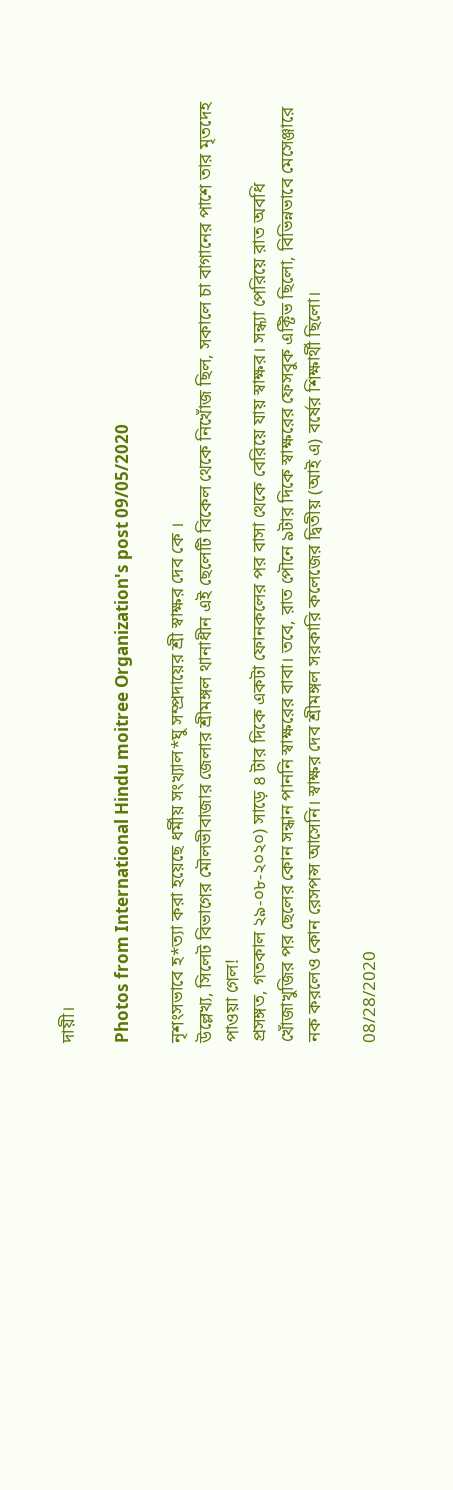দায়ী।

Photos from International Hindu moitree Organization's post 09/05/2020

নৃশংসভাবে হ*ত্যা করা হয়েছে ধর্মীয় সংখ্যাল*ঘু সম্প্রদায়ের শ্রী স্বাক্ষর দেব কে ।
উল্লেখ্য, সিলেট বিভাগের মৌলভীবাজার জেলার শ্রীমঙ্গল থানাধীন এই ছেলেটি বিকেল থেকে নিখোঁজ ছিল, সকালে চা বাগানের পাশে তার মৃতদেহ পাওয়া গেল!
প্রসঙ্গত, গতকাল ২৯-০৮-২০২০) সাড়ে ৪ টার দিকে একটা ফোনকলের পর বাসা থেকে বেরিয়ে যায় স্বাক্ষর। সন্ধ্যা পেরিয়ে রাত অবধি খোঁজাখুজির পর ছেলের কোন সন্ধান পাননি স্বাক্ষরের বাবা। তবে, রাত পৌনে ৯টার দিকে স্বাক্ষরের ফেসবুক এক্টিভ ছিলো, বিভিন্নভাবে মেসেঞ্জারে নক করলেও কোন রেসপন্স আসেনি। স্বাক্ষর দেব শ্রীমঙ্গল সরকারি কলেজের দ্বিতীয় (আই এ) বর্ষের শিক্ষার্থী ছিলো।

08/28/2020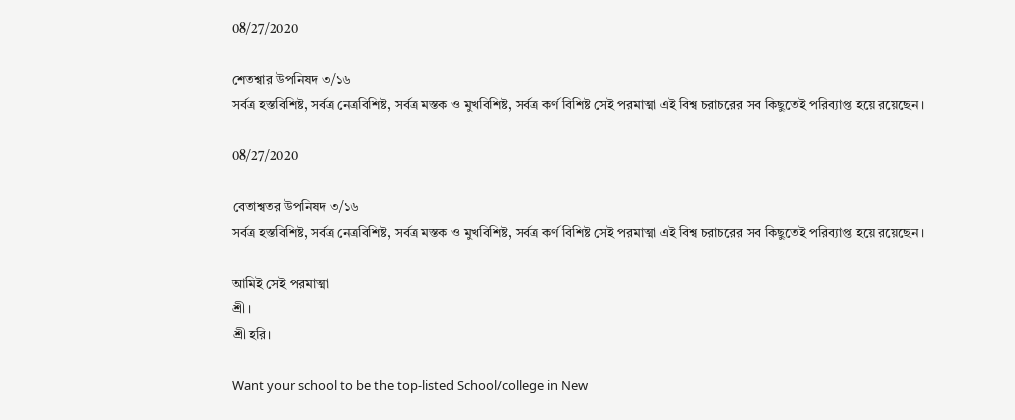08/27/2020

শেতশ্বার উপনিষদ ৩/১৬
সর্বত্র হস্তবিশিষ্ট, সর্বত্র নেত্রবিশিষ্ট, সর্বত্র মস্তক ও মুখবিশিষ্ট, সর্বত্র কর্ণ বিশিষ্ট সেই পরমাত্মা এই বিশ্ব চরাচরের সব কিছুতেই পরিব্যাপ্ত হয়ে রয়েছেন।

08/27/2020

বেতাশ্বতর উপনিষদ ৩/১৬
সর্বত্র হস্তবিশিষ্ট, সর্বত্র নেত্রবিশিষ্ট, সর্বত্র মস্তক ও মুখবিশিষ্ট, সর্বত্র কর্ণ বিশিষ্ট সেই পরমাত্মা এই বিশ্ব চরাচরের সব কিছুতেই পরিব্যাপ্ত হয়ে রয়েছেন।

আমিই সেই পরমাত্মা
শ্রী ।
শ্রী হরি।

Want your school to be the top-listed School/college in New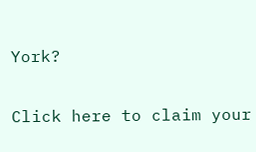York?

Click here to claim your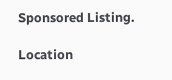Sponsored Listing.

Location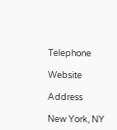Telephone

Website

Address

New York, NY